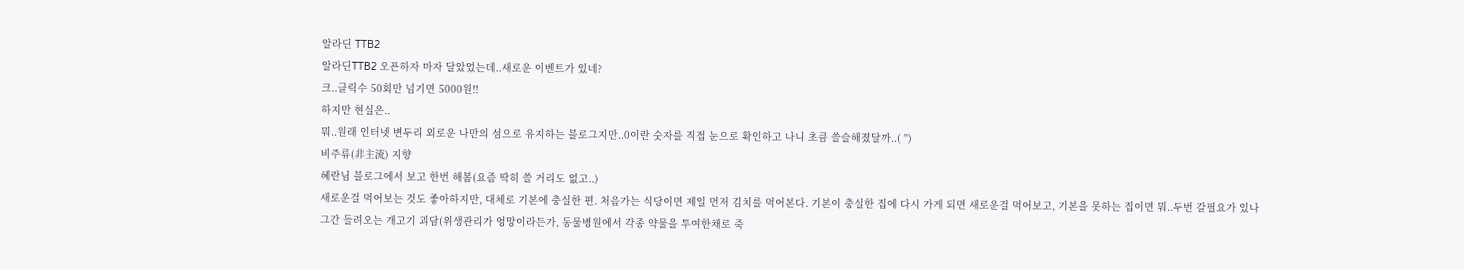알라딘 TTB2
알라딘TTB2 오픈하자 마자 달았었는데..새로운 이벤트가 있네?
크..클릭수 50회만 넘기면 5000원!!
하지만 현실은..
뭐..원래 인터넷 변두리 외로운 나만의 섬으로 유지하는 블로그지만..0이란 숫자를 직접 눈으로 확인하고 나니 초큼 쓸슬해졌달까..( '')
비주류(非主流) 지향
혜란님 블로그에서 보고 한번 해봄(요즘 딱히 쓸 거리도 없고..)
새로운걸 먹어보는 것도 좋아하지만, 대체로 기본에 충실한 편. 처음가는 식당이면 제일 먼저 김치를 먹어본다. 기본이 충실한 집에 다시 가게 되면 새로운걸 먹어보고, 기본을 못하는 집이면 뭐..두번 갈필요가 있나
그간 들려오는 개고기 괴담(위생관리가 엉망이라든가, 동물병원에서 각종 약물을 투여한채로 죽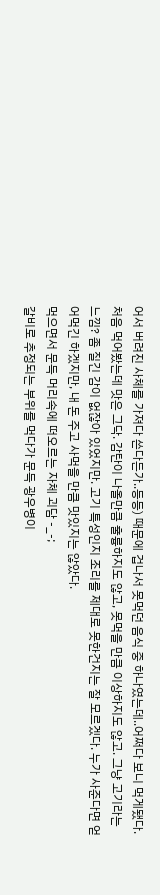어서 버려진 사체를 가져다 쓴다든가..등등) 때문에 겁나서 못먹던 음식 중 하나였는데..어쩌다 보니 먹게됐다.
처음 먹어봤는데 맛은 그닥. 감탄이 나올만큼 훌륭하지도 않고, 못먹을 만큼 이상하지도 않고. 그냥 고기라는 느낌? 좀 질긴 감이 없잖아 있었지만. 고기 특성인지 조리를 제대로 못한건지는 잘 모르겠다. 누가 사준다면 얻어먹긴 하겠지만, 내 돈 주고 사먹을 만큼 맛있지는 않았다.
먹으면서 문득 머리속에 떠오르는 자체 괴담 -_-;
갈비로 추정되는 부위를 먹다가 문득 광우병이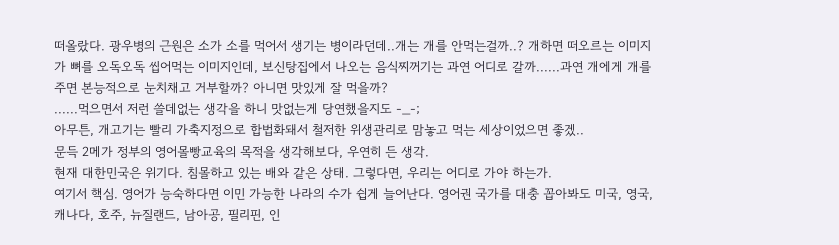떠올랐다. 광우병의 근원은 소가 소를 먹어서 생기는 병이라던데..개는 개를 안먹는걸까..? 개하면 떠오르는 이미지가 뼈를 오독오독 씹어먹는 이미지인데, 보신탕집에서 나오는 음식찌꺼기는 과연 어디로 갈까......과연 개에게 개를 주면 본능적으로 눈치채고 거부할까? 아니면 맛있게 잘 먹을까?
......먹으면서 저런 쓸데없는 생각을 하니 맛없는게 당연했을지도 -_-;
아무튼, 개고기는 빨리 가축지정으로 합법화돼서 철저한 위생관리로 맘놓고 먹는 세상이었으면 좋겠..
문득 2메가 정부의 영어몰빵교육의 목적을 생각해보다, 우연히 든 생각.
현재 대한민국은 위기다. 침몰하고 있는 배와 같은 상태. 그렇다면, 우리는 어디로 가야 하는가.
여기서 핵심. 영어가 능숙하다면 이민 가능한 나라의 수가 쉽게 늘어난다. 영어권 국가를 대충 꼽아봐도 미국, 영국, 캐나다, 호주, 뉴질랜드, 남아공, 필리핀, 인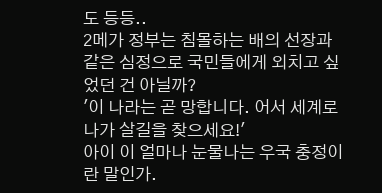도 등등..
2메가 정부는 침몰하는 배의 선장과 같은 심정으로 국민들에게 외치고 싶었던 건 아닐까?
'이 나라는 곧 망합니다. 어서 세계로 나가 살길을 찾으세요!'
아이 이 얼마나 눈물나는 우국 충정이란 말인가.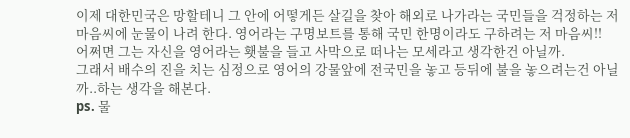이제 대한민국은 망할테니 그 안에 어떻게든 살길을 찾아 해외로 나가라는 국민들을 걱정하는 저 마음씨에 눈물이 나려 한다. 영어라는 구명보트를 통해 국민 한명이라도 구하려는 저 마음씨!!
어쩌면 그는 자신을 영어라는 횃불을 들고 사막으로 떠나는 모세라고 생각한건 아닐까.
그래서 배수의 진을 치는 심정으로 영어의 강물앞에 전국민을 놓고 등뒤에 불을 놓으려는건 아닐까..하는 생각을 해본다.
ps. 물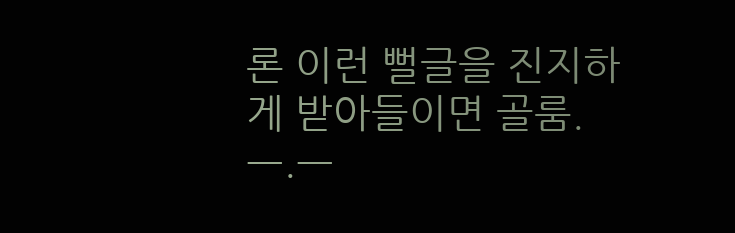론 이런 뻘글을 진지하게 받아들이면 골룸. ㅡ.ㅡ